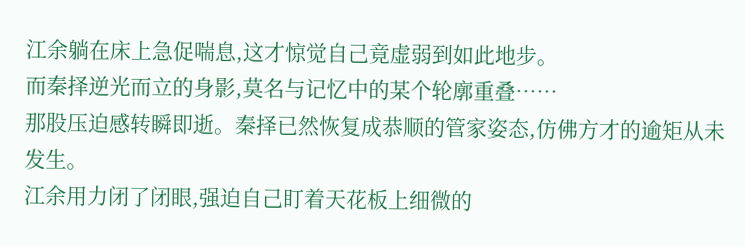江余躺在床上急促喘息,这才惊觉自己竟虚弱到如此地步。
而秦择逆光而立的身影,莫名与记忆中的某个轮廓重叠……
那股压迫感转瞬即逝。秦择已然恢复成恭顺的管家姿态,仿佛方才的逾矩从未发生。
江余用力闭了闭眼,强迫自己盯着天花板上细微的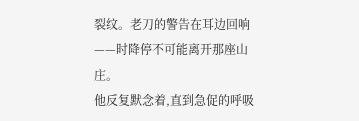裂纹。老刀的警告在耳边回响——时降停不可能离开那座山庄。
他反复默念着,直到急促的呼吸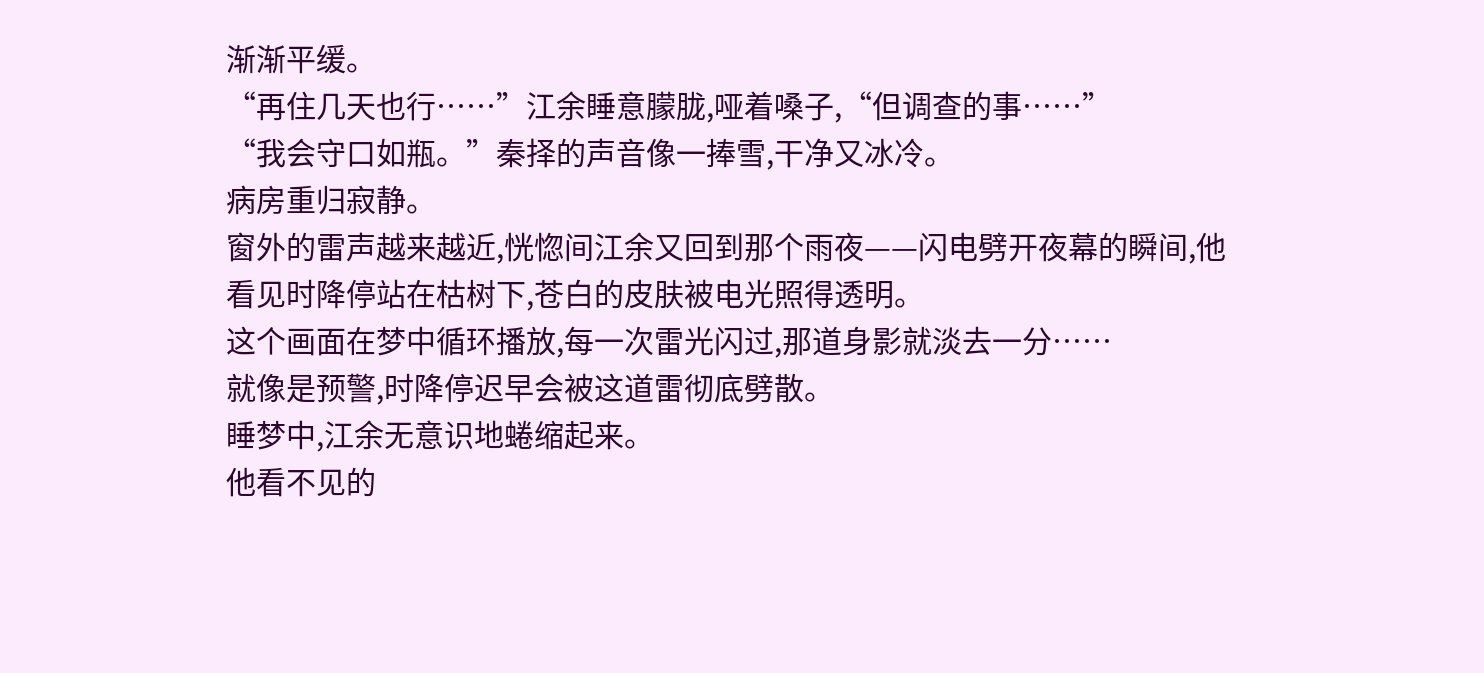渐渐平缓。
“再住几天也行……”江余睡意朦胧,哑着嗓子,“但调查的事……”
“我会守口如瓶。”秦择的声音像一捧雪,干净又冰冷。
病房重归寂静。
窗外的雷声越来越近,恍惚间江余又回到那个雨夜——闪电劈开夜幕的瞬间,他看见时降停站在枯树下,苍白的皮肤被电光照得透明。
这个画面在梦中循环播放,每一次雷光闪过,那道身影就淡去一分……
就像是预警,时降停迟早会被这道雷彻底劈散。
睡梦中,江余无意识地蜷缩起来。
他看不见的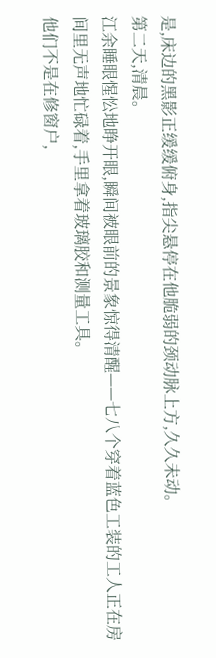是,床边的黑影正缓缓俯身,指尖悬停在他脆弱的颈动脉上方,久久未动。
第二天,清晨。
江余睡眼惺忪地睁开眼,瞬间被眼前的景象惊得清醒——七八个穿着蓝色工装的工人正在房间里无声地忙碌着,手里拿着玻璃胶和测量工具。
他们不是在修窗户,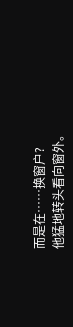而是在……换窗户?
他猛地转头看向窗外。